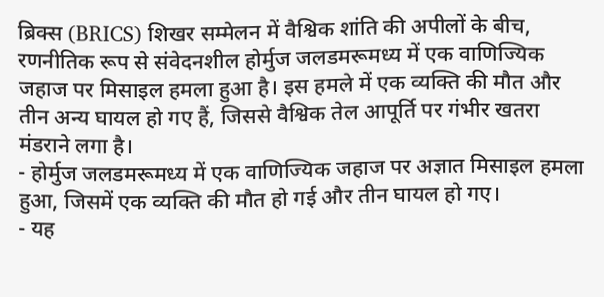ब्रिक्स (BRICS) शिखर सम्मेलन में वैश्विक शांति की अपीलों के बीच, रणनीतिक रूप से संवेदनशील होर्मुज जलडमरूमध्य में एक वाणिज्यिक जहाज पर मिसाइल हमला हुआ है। इस हमले में एक व्यक्ति की मौत और तीन अन्य घायल हो गए हैं, जिससे वैश्विक तेल आपूर्ति पर गंभीर खतरा मंडराने लगा है।
- होर्मुज जलडमरूमध्य में एक वाणिज्यिक जहाज पर अज्ञात मिसाइल हमला हुआ, जिसमें एक व्यक्ति की मौत हो गई और तीन घायल हो गए।
- यह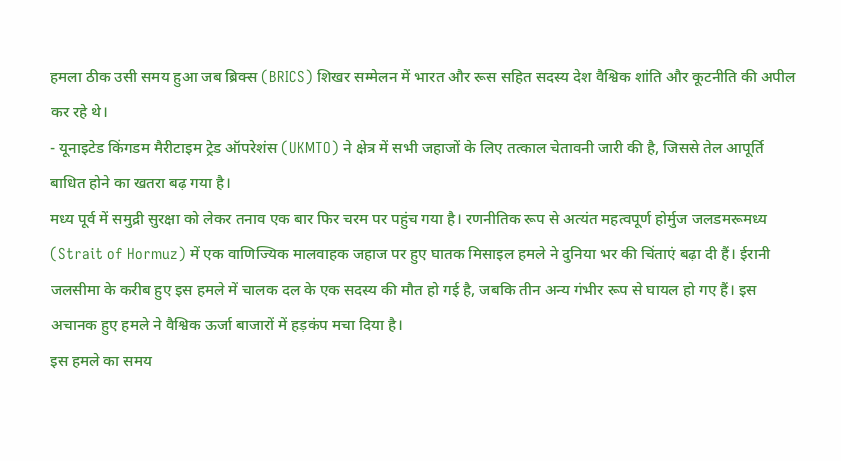हमला ठीक उसी समय हुआ जब ब्रिक्स (BRICS) शिखर सम्मेलन में भारत और रूस सहित सदस्य देश वैश्विक शांति और कूटनीति की अपील कर रहे थे।
- यूनाइटेड किंगडम मैरीटाइम ट्रेड ऑपरेशंस (UKMTO) ने क्षेत्र में सभी जहाजों के लिए तत्काल चेतावनी जारी की है, जिससे तेल आपूर्ति बाधित होने का खतरा बढ़ गया है।
मध्य पूर्व में समुद्री सुरक्षा को लेकर तनाव एक बार फिर चरम पर पहुंच गया है। रणनीतिक रूप से अत्यंत महत्वपूर्ण होर्मुज जलडमरूमध्य (Strait of Hormuz) में एक वाणिज्यिक मालवाहक जहाज पर हुए घातक मिसाइल हमले ने दुनिया भर की चिंताएं बढ़ा दी हैं। ईरानी जलसीमा के करीब हुए इस हमले में चालक दल के एक सदस्य की मौत हो गई है, जबकि तीन अन्य गंभीर रूप से घायल हो गए हैं। इस अचानक हुए हमले ने वैश्विक ऊर्जा बाजारों में हड़कंप मचा दिया है।
इस हमले का समय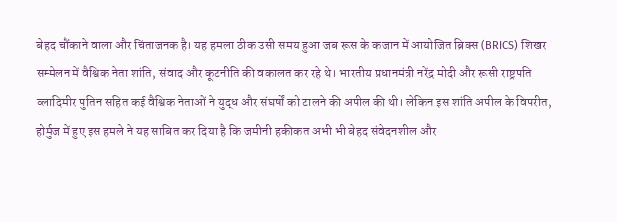बेहद चौंकाने वाला और चिंताजनक है। यह हमला ठीक उसी समय हुआ जब रूस के कजान में आयोजित ब्रिक्स (BRICS) शिखर सम्मेलन में वैश्विक नेता शांति, संवाद और कूटनीति की वकालत कर रहे थे। भारतीय प्रधानमंत्री नरेंद्र मोदी और रूसी राष्ट्रपति व्लादिमीर पुतिन सहित कई वैश्विक नेताओं ने युद्ध और संघर्षों को टालने की अपील की थी। लेकिन इस शांति अपील के विपरीत, होर्मुज में हुए इस हमले ने यह साबित कर दिया है कि जमीनी हकीकत अभी भी बेहद संवेदनशील और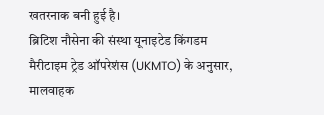खतरनाक बनी हुई है।
ब्रिटिश नौसेना की संस्था यूनाइटेड किंगडम मैरीटाइम ट्रेड ऑपरेशंस (UKMTO) के अनुसार, मालवाहक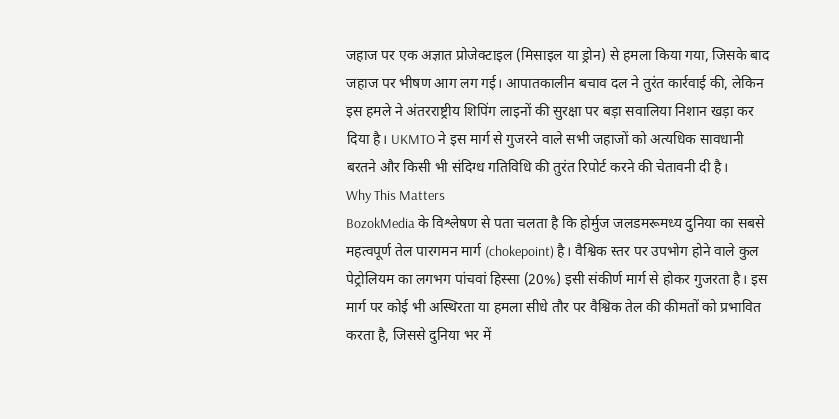जहाज पर एक अज्ञात प्रोजेक्टाइल (मिसाइल या ड्रोन) से हमला किया गया, जिसके बाद जहाज पर भीषण आग लग गई। आपातकालीन बचाव दल ने तुरंत कार्रवाई की, लेकिन इस हमले ने अंतरराष्ट्रीय शिपिंग लाइनों की सुरक्षा पर बड़ा सवालिया निशान खड़ा कर दिया है। UKMTO ने इस मार्ग से गुजरने वाले सभी जहाजों को अत्यधिक सावधानी बरतने और किसी भी संदिग्ध गतिविधि की तुरंत रिपोर्ट करने की चेतावनी दी है।
Why This Matters
BozokMedia के विश्लेषण से पता चलता है कि होर्मुज जलडमरूमध्य दुनिया का सबसे महत्वपूर्ण तेल पारगमन मार्ग (chokepoint) है। वैश्विक स्तर पर उपभोग होने वाले कुल पेट्रोलियम का लगभग पांचवां हिस्सा (20%) इसी संकीर्ण मार्ग से होकर गुजरता है। इस मार्ग पर कोई भी अस्थिरता या हमला सीधे तौर पर वैश्विक तेल की कीमतों को प्रभावित करता है, जिससे दुनिया भर में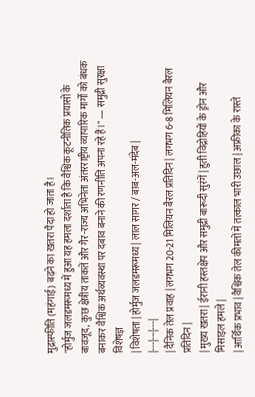मुद्रास्फीति (महंगाई) बढ़ने का खतरा पैदा हो जाता है।
"होर्मुज जलडमरूमध्य में हुआ यह हमला दर्शाता है कि वैश्विक कूटनीतिक प्रयासों के बावजूद, कुछ क्षेत्रीय ताकतें और गैर-राज्य अभिनेता अंतरराष्ट्रीय व्यापारिक मार्गों को बंधक बनाकर वैश्विक अर्थव्यवस्था पर दबाव बनाने की रणनीति अपना रहे हैं।" — समुद्री सुरक्षा विशेषज्ञ
| विशेषता | होर्मुज जलडमरूमध्य | लाल सागर / बाब-अल-मंदेब |
|---|---|---|
| दैनिक तेल प्रवाह | लगभग 20-21 मिलियन बैरल प्रतिदिन | लगभग 6-8 मिलियन बैरल प्रतिदिन |
| मुख्य खतरा | ईरानी हस्तक्षेप और समुद्री बारूदी सुरंगें | हुती विद्रोहियों के ड्रोन और मिसाइल हमले |
| आर्थिक प्रभाव | वैश्विक तेल कीमतों में तत्काल भारी उछाल | अफ्रीका के रास्ते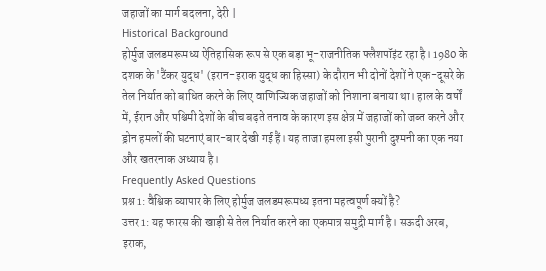जहाजों का मार्ग बदलना, देरी |
Historical Background
होर्मुज जलडमरूमध्य ऐतिहासिक रूप से एक बड़ा भू-राजनीतिक फ्लैशपॉइंट रहा है। 1980 के दशक के 'टैंकर युद्ध' (इरान-इराक युद्ध का हिस्सा) के दौरान भी दोनों देशों ने एक-दूसरे के तेल निर्यात को बाधित करने के लिए वाणिज्यिक जहाजों को निशाना बनाया था। हाल के वर्षों में, ईरान और पश्चिमी देशों के बीच बढ़ते तनाव के कारण इस क्षेत्र में जहाजों को जब्त करने और ड्रोन हमलों की घटनाएं बार-बार देखी गई हैं। यह ताजा हमला इसी पुरानी दुश्मनी का एक नया और खतरनाक अध्याय है।
Frequently Asked Questions
प्रश्न 1: वैश्विक व्यापार के लिए होर्मुज जलडमरूमध्य इतना महत्वपूर्ण क्यों है?
उत्तर 1: यह फारस की खाड़ी से तेल निर्यात करने का एकमात्र समुद्री मार्ग है। सऊदी अरब, इराक,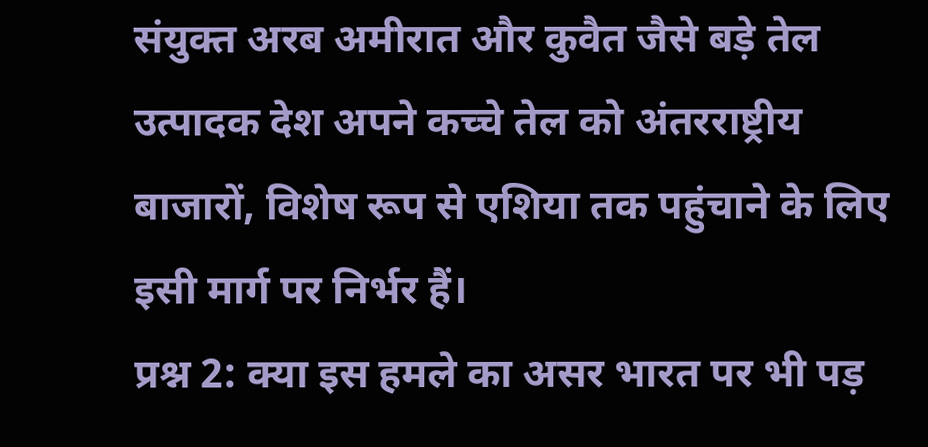संयुक्त अरब अमीरात और कुवैत जैसे बड़े तेल उत्पादक देश अपने कच्चे तेल को अंतरराष्ट्रीय बाजारों, विशेष रूप से एशिया तक पहुंचाने के लिए इसी मार्ग पर निर्भर हैं।
प्रश्न 2: क्या इस हमले का असर भारत पर भी पड़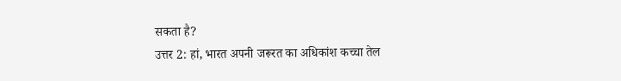सकता है?
उत्तर 2: हां, भारत अपनी जरूरत का अधिकांश कच्चा तेल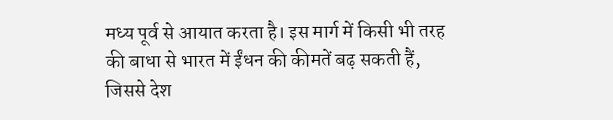मध्य पूर्व से आयात करता है। इस मार्ग में किसी भी तरह की बाधा से भारत में ईंधन की कीमतें बढ़ सकती हैं, जिससे देश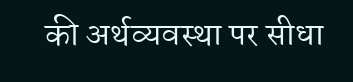की अर्थव्यवस्था पर सीधा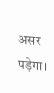असर पड़ेगा।